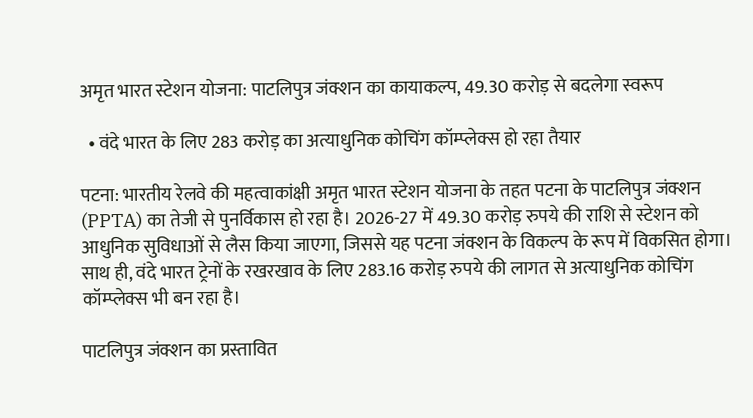अमृत भारत स्टेशन योजना: पाटलिपुत्र जंक्शन का कायाकल्प, 49.30 करोड़ से बदलेगा स्वरूप

  • वंदे भारत के लिए 283 करोड़ का अत्याधुनिक कोचिंग कॉम्प्लेक्स हो रहा तैयार

पटना: भारतीय रेलवे की महत्वाकांक्षी अमृत भारत स्टेशन योजना के तहत पटना के पाटलिपुत्र जंक्शन (PPTA) का तेजी से पुनर्विकास हो रहा है। 2026-27 में 49.30 करोड़ रुपये की राशि से स्टेशन को आधुनिक सुविधाओं से लैस किया जाएगा, जिससे यह पटना जंक्शन के विकल्प के रूप में विकसित होगा। साथ ही, वंदे भारत ट्रेनों के रखरखाव के लिए 283.16 करोड़ रुपये की लागत से अत्याधुनिक कोचिंग कॉम्प्लेक्स भी बन रहा है।

पाटलिपुत्र जंक्शन का प्रस्तावित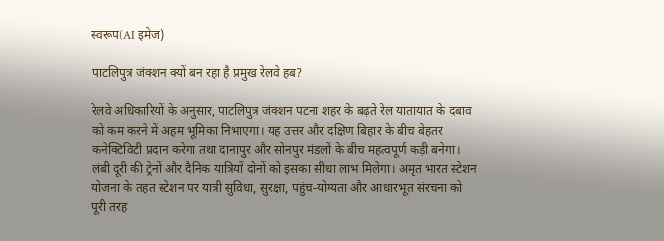स्वरूप(AI इमेज)

पाटलिपुत्र जंक्शन क्यों बन रहा है प्रमुख रेलवे हब?

रेलवे अधिकारियों के अनुसार, पाटलिपुत्र जंक्शन पटना शहर के बढ़ते रेल यातायात के दबाव को कम करने में अहम भूमिका निभाएगा। यह उत्तर और दक्षिण बिहार के बीच बेहतर कनेक्टिविटी प्रदान करेगा तथा दानापुर और सोनपुर मंडलों के बीच महत्वपूर्ण कड़ी बनेगा। लंबी दूरी की ट्रेनों और दैनिक यात्रियों दोनों को इसका सीधा लाभ मिलेगा। अमृत भारत स्टेशन योजना के तहत स्टेशन पर यात्री सुविधा, सुरक्षा, पहुंच-योग्यता और आधारभूत संरचना को पूरी तरह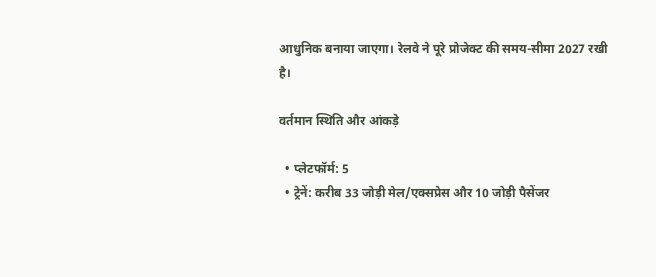आधुनिक बनाया जाएगा। रेलवे ने पूरे प्रोजेक्ट की समय-सीमा 2027 रखी है।

वर्तमान स्थिति और आंकड़े

  • प्लेटफॉर्म: 5
  • ट्रेनें: करीब 33 जोड़ी मेल/एक्सप्रेस और 10 जोड़ी पैसेंजर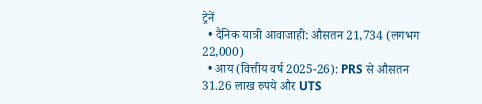ट्रेनें
  • दैनिक यात्री आवाजाही: औसतन 21,734 (लगभग 22,000)
  • आय (वित्तीय वर्ष 2025-26): PRS से औसतन 31.26 लाख रुपये और UTS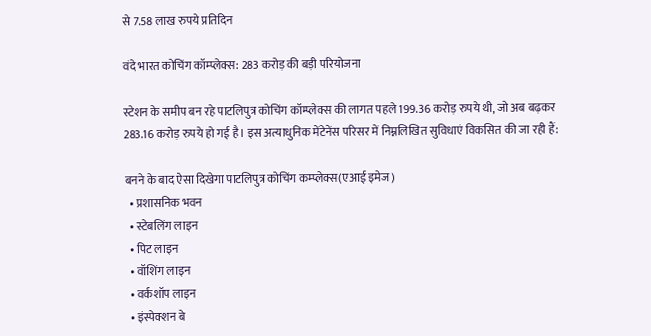से 7.58 लाख रुपये प्रतिदिन

वंदे भारत कोचिंग कॉम्प्लेक्स: 283 करोड़ की बड़ी परियोजना

स्टेशन के समीप बन रहे पाटलिपुत्र कोचिंग कॉम्प्लेक्स की लागत पहले 199.36 करोड़ रुपये थी, जो अब बढ़कर 283.16 करोड़ रुपये हो गई है। इस अत्याधुनिक मेंटेनेंस परिसर में निम्नलिखित सुविधाएं विकसित की जा रही हैं:

बनने के बाद ऐसा दिखेगा पाटलिपुत्र कोचिंग कम्प्लेक्स(एआई इमेज)
  • प्रशासनिक भवन
  • स्टेबलिंग लाइन
  • पिट लाइन
  • वॉशिंग लाइन
  • वर्कशॉप लाइन
  • इंस्पेक्शन बे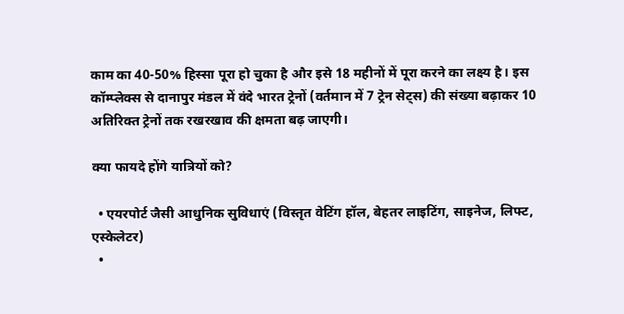काम का 40-50% हिस्सा पूरा हो चुका है और इसे 18 महीनों में पूरा करने का लक्ष्य है। इस कॉम्प्लेक्स से दानापुर मंडल में वंदे भारत ट्रेनों (वर्तमान में 7 ट्रेन सेट्स) की संख्या बढ़ाकर 10 अतिरिक्त ट्रेनों तक रखरखाव की क्षमता बढ़ जाएगी।

क्या फायदे होंगे यात्रियों को?

  • एयरपोर्ट जैसी आधुनिक सुविधाएं (विस्तृत वेटिंग हॉल, बेहतर लाइटिंग, साइनेज, लिफ्ट, एस्केलेटर)
  •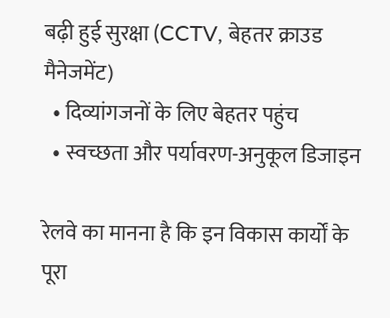बढ़ी हुई सुरक्षा (CCTV, बेहतर क्राउड मैनेजमेंट)
  • दिव्यांगजनों के लिए बेहतर पहुंच
  • स्वच्छता और पर्यावरण-अनुकूल डिजाइन

रेलवे का मानना है कि इन विकास कार्यों के पूरा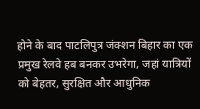होने के बाद पाटलिपुत्र जंक्शन बिहार का एक प्रमुख रेलवे हब बनकर उभरेगा, जहां यात्रियों को बेहतर, सुरक्षित और आधुनिक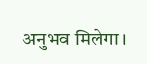अनुभव मिलेगा।